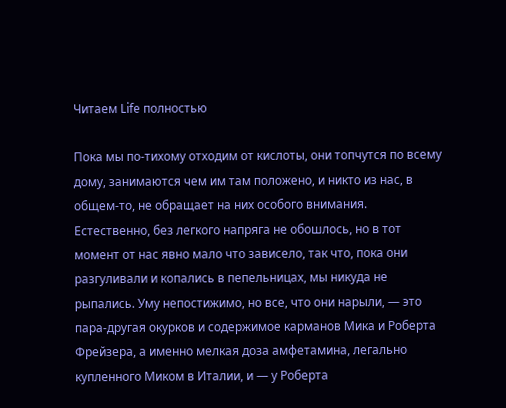Читаем Life полностью

Пока мы по-тихому отходим от кислоты, они топчутся по всему дому, занимаются чем им там положено, и никто из нас, в общем-то, не обращает на них особого внимания. Естественно, без легкого напряга не обошлось, но в тот момент от нас явно мало что зависело, так что, пока они разгуливали и копались в пепельницах, мы никуда не рыпались. Уму непостижимо, но все, что они нарыли, — это пара-другая окурков и содержимое карманов Мика и Роберта Фрейзера, а именно мелкая доза амфетамина, легально купленного Миком в Италии, и — у Роберта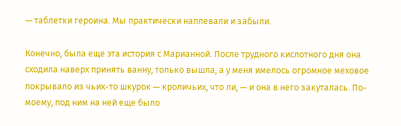— таблетки героина. Мы практически наплевали и забыли.

Конечно, была еще эта история с Марианной. После трудного кислотного дня она сходила наверх принять ванну, только вышла, а у меня имелось огромное меховое покрывало из чьих-то шкурок — кроличьих, что ли, — и она в него закуталась. По-моему, под ним на ней еще было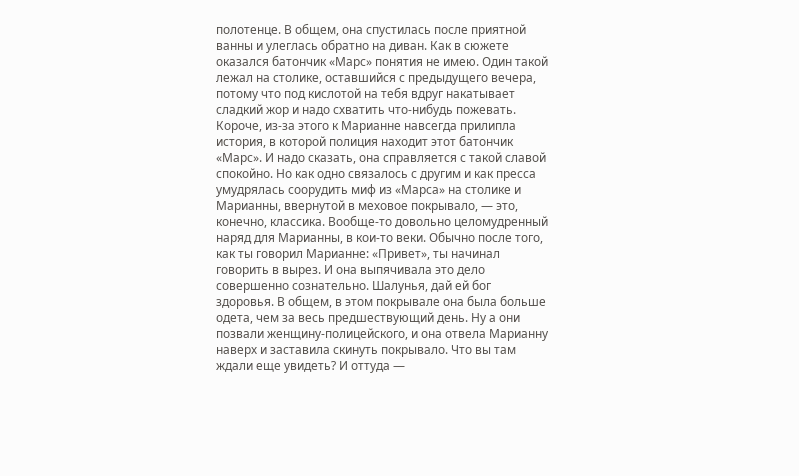полотенце. В общем, она спустилась после приятной ванны и улеглась обратно на диван. Как в сюжете оказался батончик «Марс» понятия не имею. Один такой лежал на столике, оставшийся с предыдущего вечера, потому что под кислотой на тебя вдруг накатывает сладкий жор и надо схватить что-нибудь пожевать. Короче, из-за этого к Марианне навсегда прилипла история, в которой полиция находит этот батончик «Марс». И надо сказать, она справляется с такой славой спокойно. Но как одно связалось с другим и как пресса умудрялась соорудить миф из «Марса» на столике и Марианны, ввернутой в меховое покрывало, — это, конечно, классика. Вообще-то довольно целомудренный наряд для Марианны, в кои-то веки. Обычно после того, как ты говорил Марианне: «Привет», ты начинал говорить в вырез. И она выпячивала это дело совершенно сознательно. Шалунья, дай ей бог здоровья. В общем, в этом покрывале она была больше одета, чем за весь предшествующий день. Ну а они позвали женщину-полицейского, и она отвела Марианну наверх и заставила скинуть покрывало. Что вы там ждали еще увидеть? И оттуда —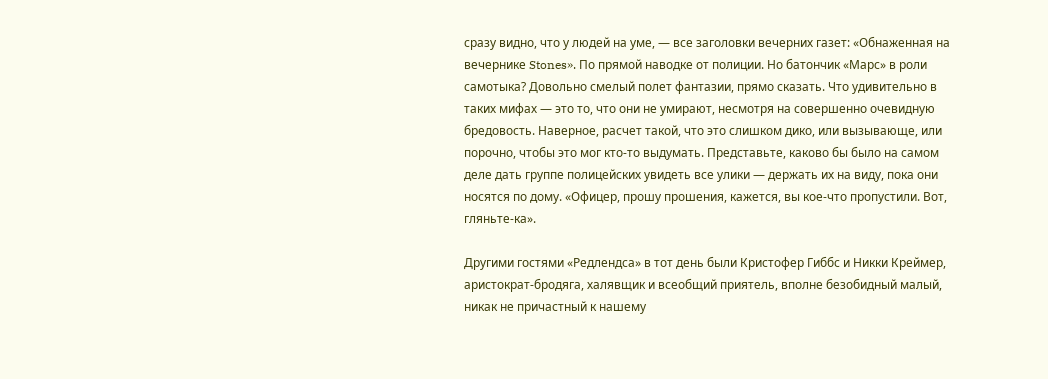сразу видно, что у людей на уме, — все заголовки вечерних газет: «Обнаженная на вечернике Stones». По прямой наводке от полиции. Но батончик «Марс» в роли самотыка? Довольно смелый полет фантазии, прямо сказать. Что удивительно в таких мифах — это то, что они не умирают, несмотря на совершенно очевидную бредовость. Наверное, расчет такой, что это слишком дико, или вызывающе, или порочно, чтобы это мог кто-то выдумать. Представьте, каково бы было на самом деле дать группе полицейских увидеть все улики — держать их на виду, пока они носятся по дому. «Офицер, прошу прошения, кажется, вы кое-что пропустили. Вот, гляньте-ка».

Другими гостями «Редлендса» в тот день были Кристофер Гиббс и Никки Креймер, аристократ-бродяга, халявщик и всеобщий приятель, вполне безобидный малый, никак не причастный к нашему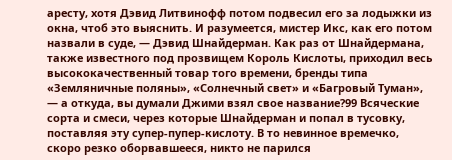аресту, хотя Дэвид Литвинофф потом подвесил его за лодыжки из окна, чтоб это выяснить. И разумеется, мистер Икс, как его потом назвали в суде, — Дэвид Шнайдерман. Как раз от Шнайдермана, также известного под прозвищем Король Кислоты, приходил весь высококачественный товар того времени, бренды типа «Земляничные поляны», «Солнечный свет» и «Багровый Туман», — а откуда, вы думали Джими взял свое название?99 Всяческие сорта и смеси, через которые Шнайдерман и попал в тусовку, поставляя эту супер-пупер-кислоту. В то невинное времечко, скоро резко оборвавшееся, никто не парился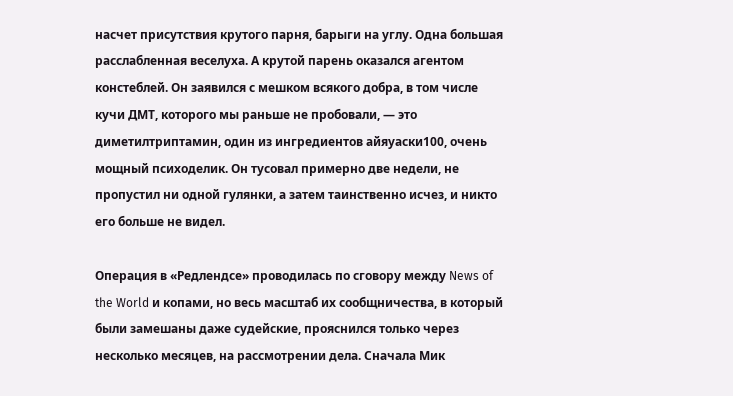насчет присутствия крутого парня, барыги на углу. Одна большая расслабленная веселуха. А крутой парень оказался агентом констеблей. Он заявился с мешком всякого добра, в том числе кучи ДМТ, которого мы раньше не пробовали, — это диметилтриптамин, один из ингредиентов айяуаски100, очень мощный психоделик. Он тусовал примерно две недели, не пропустил ни одной гулянки, а затем таинственно исчез, и никто его больше не видел.

Операция в «Редлендсе» проводилась по сговору между News of the World и копами, но весь масштаб их сообщничества, в который были замешаны даже судейские, прояснился только через несколько месяцев, на рассмотрении дела. Сначала Мик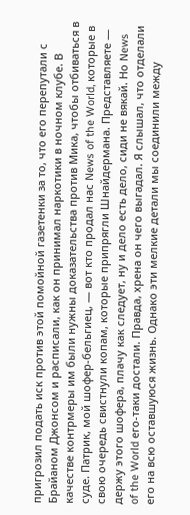пригрозил подать иск против этой помойной газетенки за то, что его перепутали с Брайаном Джонсом и расписали, как он принимал наркотики в ночном клубе. В качестве контрмеры им были нужны доказательства против Мика, чтобы отбиваться в суде. Патрик, мой шофер-бельгиец, — вот кто продал нас News of the World, которые в свою очередь свистнули копам, которые припрягли Шнайдермана. Представляете — держу этого шофера, плачу как следует, ну и дело есть дело, сиди не вякай. Но News of the World его-таки достали. Правда, хрена он чего выгадал. Я слышал, что отделали его на всю оставшуюся жизнь. Однако эти мелкие детали мы соединили между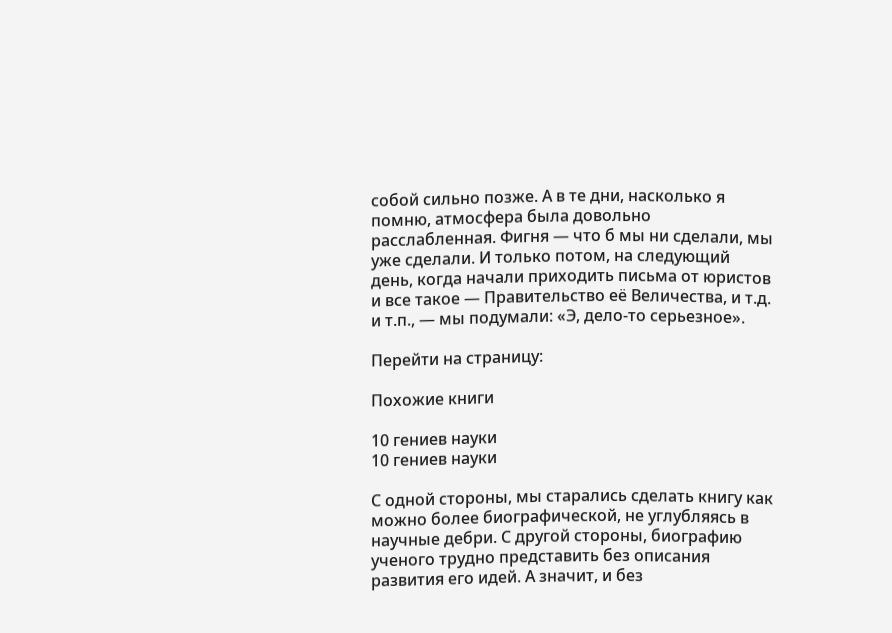собой сильно позже. А в те дни, насколько я помню, атмосфера была довольно расслабленная. Фигня — что б мы ни сделали, мы уже сделали. И только потом, на следующий день, когда начали приходить письма от юристов и все такое — Правительство её Величества, и т.д. и т.п., — мы подумали: «Э, дело-то серьезное».

Перейти на страницу:

Похожие книги

10 гениев науки
10 гениев науки

С одной стороны, мы старались сделать книгу как можно более биографической, не углубляясь в научные дебри. С другой стороны, биографию ученого трудно представить без описания развития его идей. А значит, и без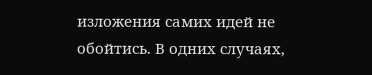изложения самих идей не обойтись. В одних случаях,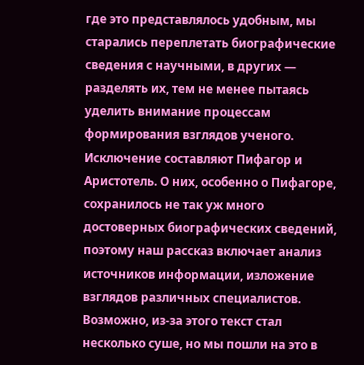где это представлялось удобным, мы старались переплетать биографические сведения с научными, в других — разделять их, тем не менее пытаясь уделить внимание процессам формирования взглядов ученого. Исключение составляют Пифагор и Аристотель. О них, особенно о Пифагоре, сохранилось не так уж много достоверных биографических сведений, поэтому наш рассказ включает анализ источников информации, изложение взглядов различных специалистов. Возможно, из-за этого текст стал несколько суше, но мы пошли на это в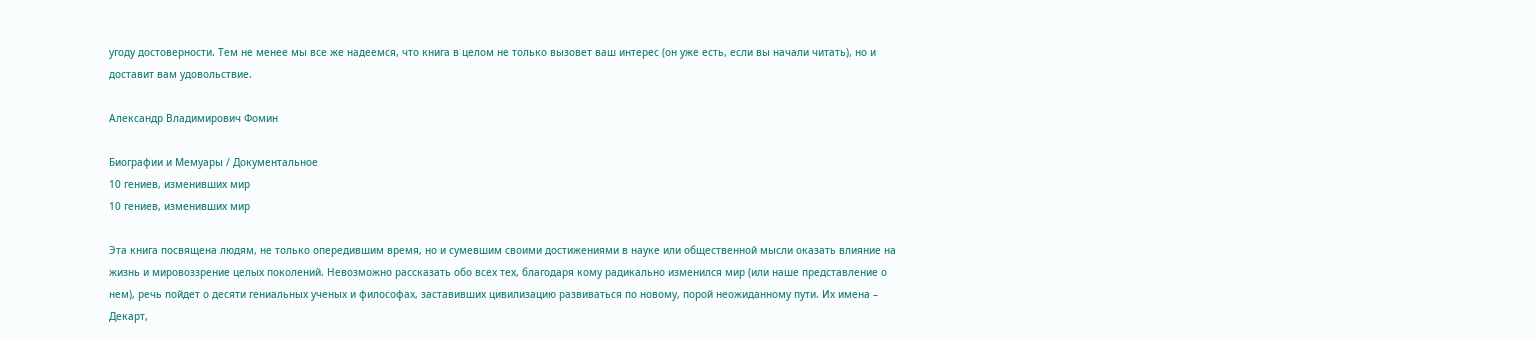угоду достоверности. Тем не менее мы все же надеемся, что книга в целом не только вызовет ваш интерес (он уже есть, если вы начали читать), но и доставит вам удовольствие.

Александр Владимирович Фомин

Биографии и Мемуары / Документальное
10 гениев, изменивших мир
10 гениев, изменивших мир

Эта книга посвящена людям, не только опередившим время, но и сумевшим своими достижениями в науке или общественной мысли оказать влияние на жизнь и мировоззрение целых поколений. Невозможно рассказать обо всех тех, благодаря кому радикально изменился мир (или наше представление о нем), речь пойдет о десяти гениальных ученых и философах, заставивших цивилизацию развиваться по новому, порой неожиданному пути. Их имена – Декарт,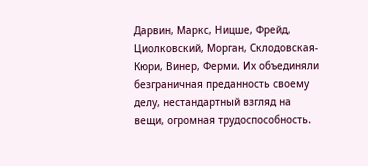Дарвин, Маркс, Ницше, Фрейд, Циолковский, Морган, Склодовская-Кюри, Винер, Ферми. Их объединяли безграничная преданность своему делу, нестандартный взгляд на вещи, огромная трудоспособность.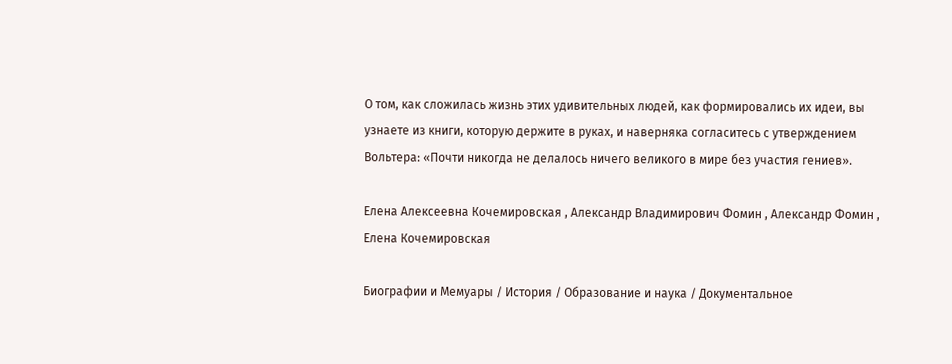О том, как сложилась жизнь этих удивительных людей, как формировались их идеи, вы узнаете из книги, которую держите в руках, и наверняка согласитесь с утверждением Вольтера: «Почти никогда не делалось ничего великого в мире без участия гениев».

Елена Алексеевна Кочемировская , Александр Владимирович Фомин , Александр Фомин , Елена Кочемировская

Биографии и Мемуары / История / Образование и наука / Документальное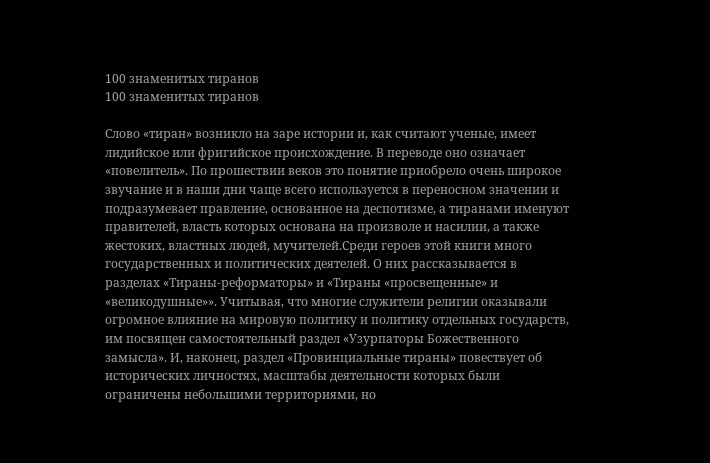100 знаменитых тиранов
100 знаменитых тиранов

Слово «тиран» возникло на заре истории и, как считают ученые, имеет лидийское или фригийское происхождение. В переводе оно означает «повелитель». По прошествии веков это понятие приобрело очень широкое звучание и в наши дни чаще всего используется в переносном значении и подразумевает правление, основанное на деспотизме, а тиранами именуют правителей, власть которых основана на произволе и насилии, а также жестоких, властных людей, мучителей.Среди героев этой книги много государственных и политических деятелей. О них рассказывается в разделах «Тираны-реформаторы» и «Тираны «просвещенные» и «великодушные»». Учитывая, что многие служители религии оказывали огромное влияние на мировую политику и политику отдельных государств, им посвящен самостоятельный раздел «Узурпаторы Божественного замысла». И, наконец, раздел «Провинциальные тираны» повествует об исторических личностях, масштабы деятельности которых были ограничены небольшими территориями, но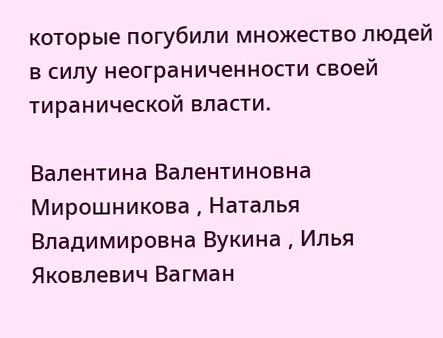которые погубили множество людей в силу неограниченности своей тиранической власти.

Валентина Валентиновна Мирошникова , Наталья Владимировна Вукина , Илья Яковлевич Вагман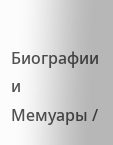Биографии и Мемуары /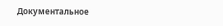Документальное